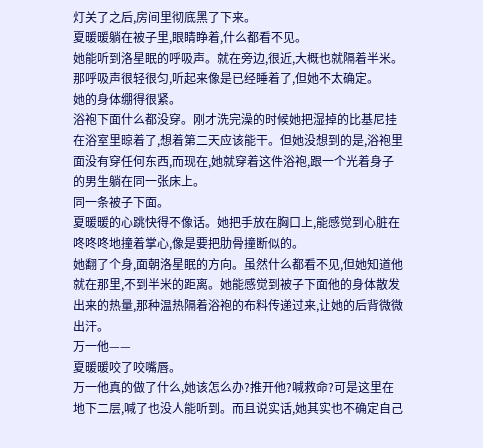灯关了之后,房间里彻底黑了下来。
夏暖暖躺在被子里,眼睛睁着,什么都看不见。
她能听到洛星眠的呼吸声。就在旁边,很近,大概也就隔着半米。那呼吸声很轻很匀,听起来像是已经睡着了,但她不太确定。
她的身体绷得很紧。
浴袍下面什么都没穿。刚才洗完澡的时候她把湿掉的比基尼挂在浴室里晾着了,想着第二天应该能干。但她没想到的是,浴袍里面没有穿任何东西,而现在,她就穿着这件浴袍,跟一个光着身子的男生躺在同一张床上。
同一条被子下面。
夏暖暖的心跳快得不像话。她把手放在胸口上,能感觉到心脏在咚咚咚地撞着掌心,像是要把肋骨撞断似的。
她翻了个身,面朝洛星眠的方向。虽然什么都看不见,但她知道他就在那里,不到半米的距离。她能感觉到被子下面他的身体散发出来的热量,那种温热隔着浴袍的布料传递过来,让她的后背微微出汗。
万一他——
夏暖暖咬了咬嘴唇。
万一他真的做了什么,她该怎么办?推开他?喊救命?可是这里在地下二层,喊了也没人能听到。而且说实话,她其实也不确定自己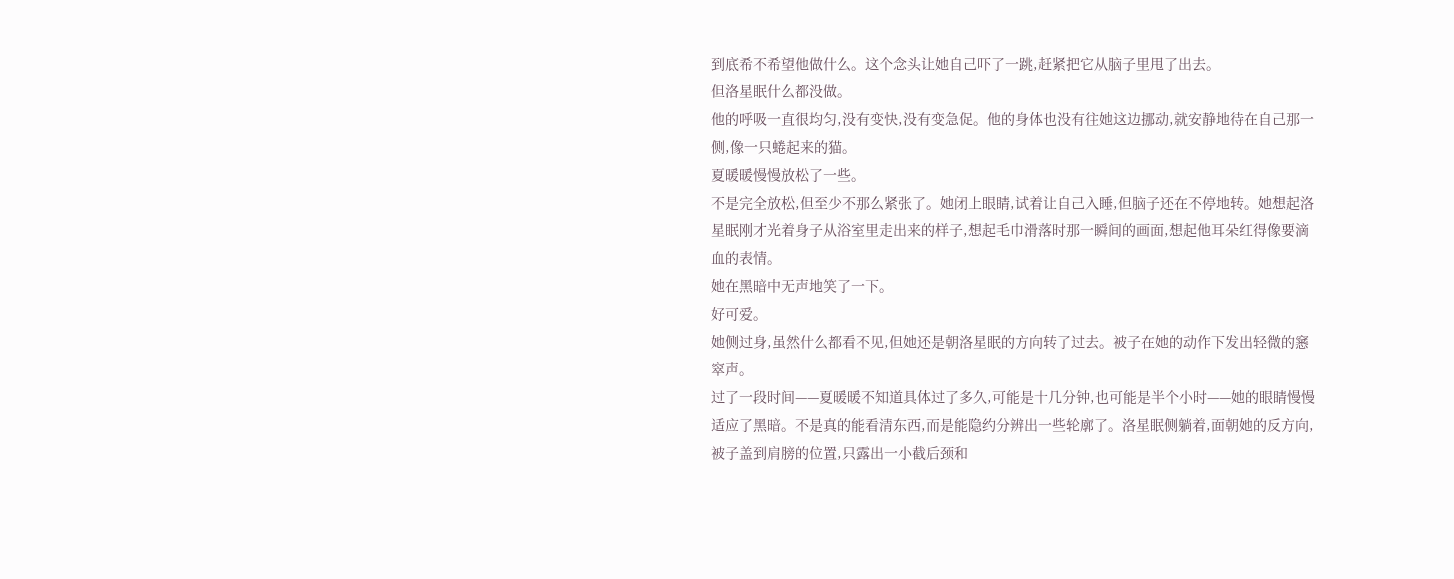到底希不希望他做什么。这个念头让她自己吓了一跳,赶紧把它从脑子里甩了出去。
但洛星眠什么都没做。
他的呼吸一直很均匀,没有变快,没有变急促。他的身体也没有往她这边挪动,就安静地待在自己那一侧,像一只蜷起来的猫。
夏暖暖慢慢放松了一些。
不是完全放松,但至少不那么紧张了。她闭上眼睛,试着让自己入睡,但脑子还在不停地转。她想起洛星眠刚才光着身子从浴室里走出来的样子,想起毛巾滑落时那一瞬间的画面,想起他耳朵红得像要滴血的表情。
她在黑暗中无声地笑了一下。
好可爱。
她侧过身,虽然什么都看不见,但她还是朝洛星眠的方向转了过去。被子在她的动作下发出轻微的窸窣声。
过了一段时间——夏暖暖不知道具体过了多久,可能是十几分钟,也可能是半个小时——她的眼睛慢慢适应了黑暗。不是真的能看清东西,而是能隐约分辨出一些轮廓了。洛星眠侧躺着,面朝她的反方向,被子盖到肩膀的位置,只露出一小截后颈和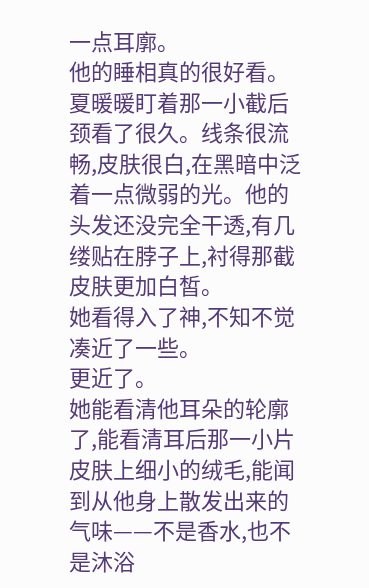一点耳廓。
他的睡相真的很好看。
夏暖暖盯着那一小截后颈看了很久。线条很流畅,皮肤很白,在黑暗中泛着一点微弱的光。他的头发还没完全干透,有几缕贴在脖子上,衬得那截皮肤更加白皙。
她看得入了神,不知不觉凑近了一些。
更近了。
她能看清他耳朵的轮廓了,能看清耳后那一小片皮肤上细小的绒毛,能闻到从他身上散发出来的气味——不是香水,也不是沐浴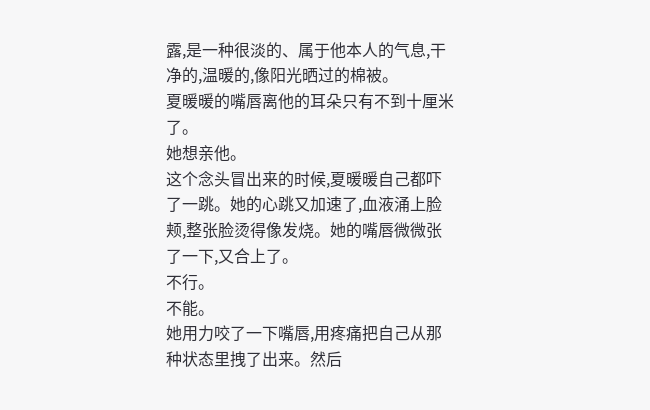露,是一种很淡的、属于他本人的气息,干净的,温暖的,像阳光晒过的棉被。
夏暖暖的嘴唇离他的耳朵只有不到十厘米了。
她想亲他。
这个念头冒出来的时候,夏暖暖自己都吓了一跳。她的心跳又加速了,血液涌上脸颊,整张脸烫得像发烧。她的嘴唇微微张了一下,又合上了。
不行。
不能。
她用力咬了一下嘴唇,用疼痛把自己从那种状态里拽了出来。然后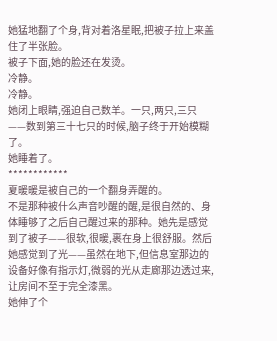她猛地翻了个身,背对着洛星眠,把被子拉上来盖住了半张脸。
被子下面,她的脸还在发烫。
冷静。
冷静。
她闭上眼睛,强迫自己数羊。一只,两只,三只——数到第三十七只的时候,脑子终于开始模糊了。
她睡着了。
************
夏暖暖是被自己的一个翻身弄醒的。
不是那种被什么声音吵醒的醒,是很自然的、身体睡够了之后自己醒过来的那种。她先是感觉到了被子——很软,很暖,裹在身上很舒服。然后她感觉到了光——虽然在地下,但信息室那边的设备好像有指示灯,微弱的光从走廊那边透过来,让房间不至于完全漆黑。
她伸了个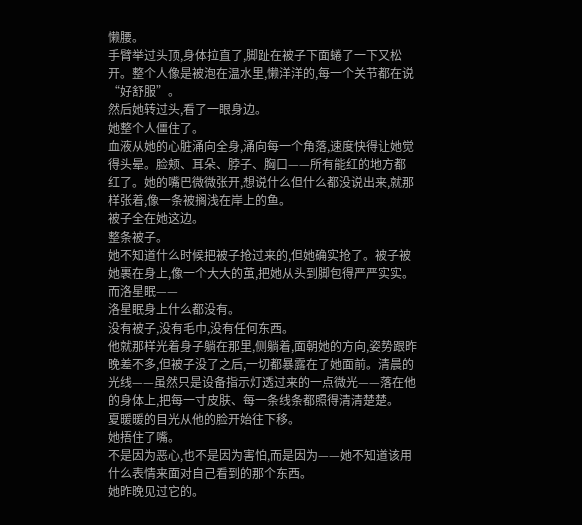懒腰。
手臂举过头顶,身体拉直了,脚趾在被子下面蜷了一下又松开。整个人像是被泡在温水里,懒洋洋的,每一个关节都在说“好舒服”。
然后她转过头,看了一眼身边。
她整个人僵住了。
血液从她的心脏涌向全身,涌向每一个角落,速度快得让她觉得头晕。脸颊、耳朵、脖子、胸口——所有能红的地方都红了。她的嘴巴微微张开,想说什么但什么都没说出来,就那样张着,像一条被搁浅在岸上的鱼。
被子全在她这边。
整条被子。
她不知道什么时候把被子抢过来的,但她确实抢了。被子被她裹在身上,像一个大大的茧,把她从头到脚包得严严实实。而洛星眠——
洛星眠身上什么都没有。
没有被子,没有毛巾,没有任何东西。
他就那样光着身子躺在那里,侧躺着,面朝她的方向,姿势跟昨晚差不多,但被子没了之后,一切都暴露在了她面前。清晨的光线——虽然只是设备指示灯透过来的一点微光——落在他的身体上,把每一寸皮肤、每一条线条都照得清清楚楚。
夏暖暖的目光从他的脸开始往下移。
她捂住了嘴。
不是因为恶心,也不是因为害怕,而是因为——她不知道该用什么表情来面对自己看到的那个东西。
她昨晚见过它的。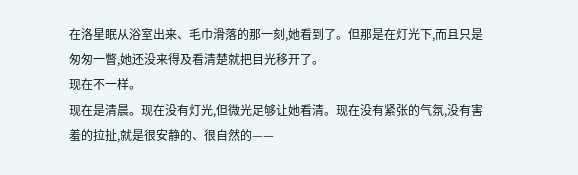在洛星眠从浴室出来、毛巾滑落的那一刻,她看到了。但那是在灯光下,而且只是匆匆一瞥,她还没来得及看清楚就把目光移开了。
现在不一样。
现在是清晨。现在没有灯光,但微光足够让她看清。现在没有紧张的气氛,没有害羞的拉扯,就是很安静的、很自然的——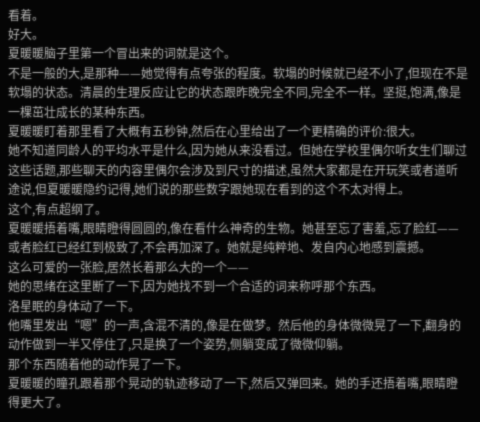看着。
好大。
夏暖暖脑子里第一个冒出来的词就是这个。
不是一般的大,是那种——她觉得有点夸张的程度。软塌的时候就已经不小了,但现在不是软塌的状态。清晨的生理反应让它的状态跟昨晚完全不同,完全不一样。坚挺,饱满,像是一棵茁壮成长的某种东西。
夏暖暖盯着那里看了大概有五秒钟,然后在心里给出了一个更精确的评价:很大。
她不知道同龄人的平均水平是什么,因为她从来没看过。但她在学校里偶尔听女生们聊过这些话题,那些聊天的内容里偶尔会涉及到尺寸的描述,虽然大家都是在开玩笑或者道听途说,但夏暖暖隐约记得,她们说的那些数字跟她现在看到的这个不太对得上。
这个,有点超纲了。
夏暖暖捂着嘴,眼睛瞪得圆圆的,像在看什么神奇的生物。她甚至忘了害羞,忘了脸红——或者脸红已经红到极致了,不会再加深了。她就是纯粹地、发自内心地感到震撼。
这么可爱的一张脸,居然长着那么大的一个——
她的思绪在这里断了一下,因为她找不到一个合适的词来称呼那个东西。
洛星眠的身体动了一下。
他嘴里发出“嗯”的一声,含混不清的,像是在做梦。然后他的身体微微晃了一下,翻身的动作做到一半又停住了,只是换了一个姿势,侧躺变成了微微仰躺。
那个东西随着他的动作晃了一下。
夏暖暖的瞳孔跟着那个晃动的轨迹移动了一下,然后又弹回来。她的手还捂着嘴,眼睛瞪得更大了。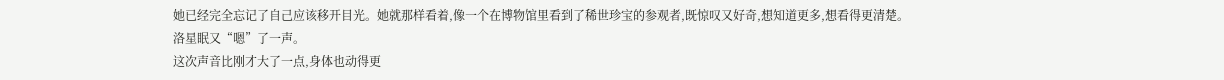她已经完全忘记了自己应该移开目光。她就那样看着,像一个在博物馆里看到了稀世珍宝的参观者,既惊叹又好奇,想知道更多,想看得更清楚。
洛星眠又“嗯”了一声。
这次声音比刚才大了一点,身体也动得更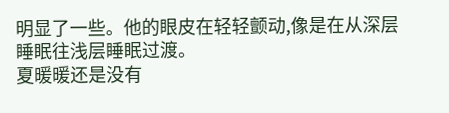明显了一些。他的眼皮在轻轻颤动,像是在从深层睡眠往浅层睡眠过渡。
夏暖暖还是没有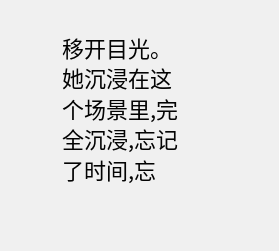移开目光。
她沉浸在这个场景里,完全沉浸,忘记了时间,忘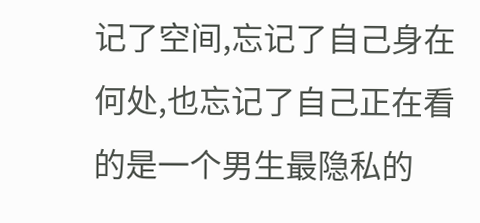记了空间,忘记了自己身在何处,也忘记了自己正在看的是一个男生最隐私的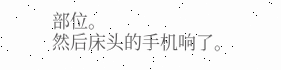部位。
然后床头的手机响了。